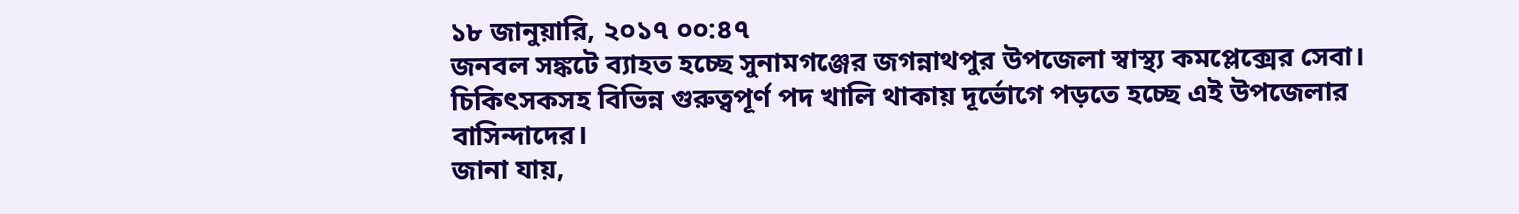১৮ জানুয়ারি, ২০১৭ ০০:৪৭
জনবল সঙ্কটে ব্যাহত হচ্ছে সুনামগঞ্জের জগন্নাথপুর উপজেলা স্বাস্থ্য কমপ্লেক্সের সেবা। চিকিৎসকসহ বিভিন্ন গুরুত্বপূর্ণ পদ খালি থাকায় দূর্ভোগে পড়তে হচ্ছে এই উপজেলার বাসিন্দাদের।
জানা যায়,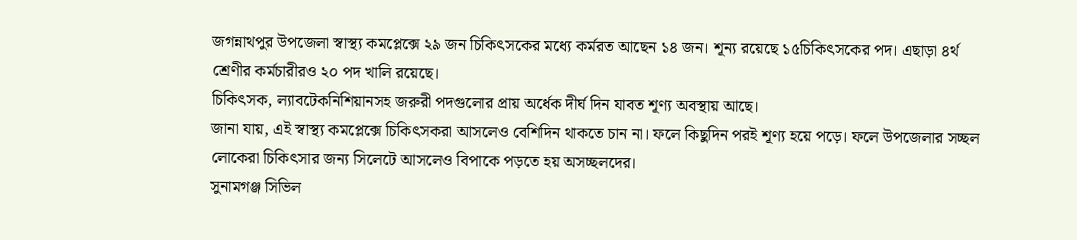জগন্নাথপুর উপজেলা স্বাস্থ্য কমপ্লেক্সে ২৯ জন চিকিৎসকের মধ্যে কর্মরত আছেন ১৪ জন। শূন্য রয়েছে ১৫চিকিৎসকের পদ। এছাড়া ৪র্থ শ্রেণীর কর্মচারীরও ২০ পদ খালি রয়েছে।
চিকিৎসক, ল্যাবটেকনিশিয়ানসহ জরুরী পদগুলোর প্রায় অর্ধেক দীর্ঘ দিন যাবত শূণ্য অবস্থায় আছে।
জানা যায়, এই স্বাস্থ্য কমপ্লেক্সে চিকিৎসকরা আসলেও বেশিদিন থাকতে চান না। ফলে কিছুদিন পরই শূণ্য হয়ে পড়ে। ফলে উপজেলার সচ্ছল লোকেরা চিকিৎসার জন্য সিলেটে আসলেও বিপাকে পড়তে হয় অসচ্ছলদের।
সুনামগঞ্জ সিভিল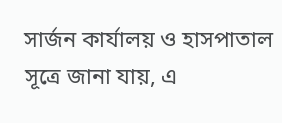সার্জন কার্যালয় ও হাসপাতাল সূত্রে জানা যায়, এ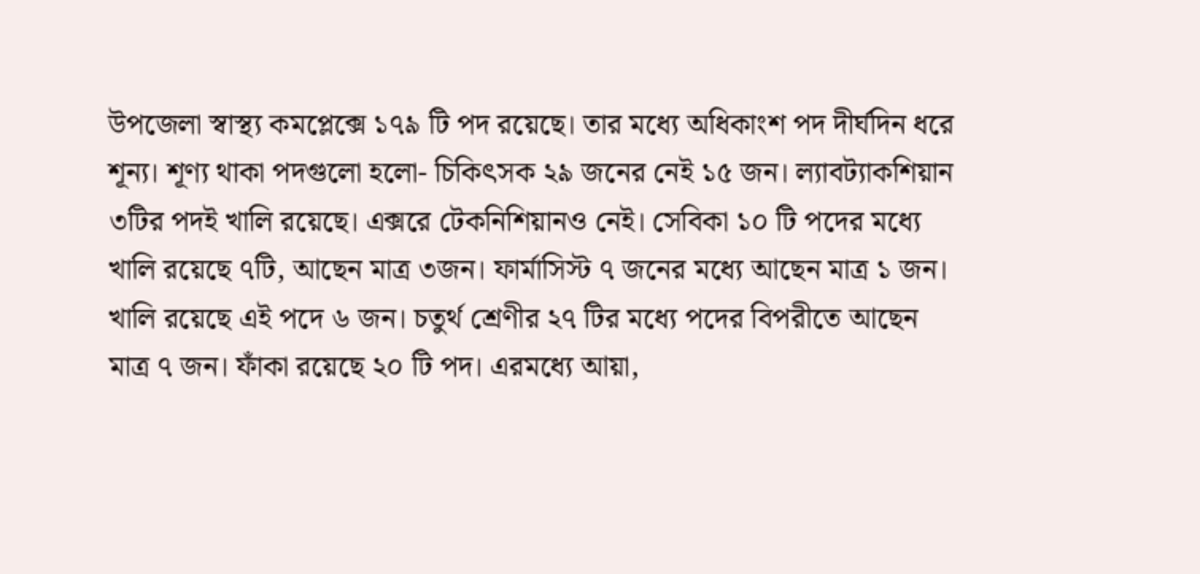উপজেলা স্বাস্থ্য কমপ্লেক্সে ১৭৯ টি পদ রয়েছে। তার মধ্যে অধিকাংশ পদ দীর্ঘদিন ধরে শূন্য। শূণ্য থাকা পদগুলো হলো- চিকিৎসক ২৯ জনের নেই ১৫ জন। ল্যাবট্যাকশিয়ান ৩টির পদই খালি রয়েছে। এক্সরে টেকনিশিয়ানও নেই। সেবিকা ১০ টি পদের মধ্যে খালি রয়েছে ৭টি, আছেন মাত্র ৩জন। ফার্মাসিস্ট ৭ জনের মধ্যে আছেন মাত্র ১ জন। খালি রয়েছে এই পদে ৬ জন। চতুর্থ শ্রেণীর ২৭ টির মধ্যে পদের বিপরীতে আছেন মাত্র ৭ জন। ফাঁকা রয়েছে ২০ টি পদ। এরমধ্যে আয়া,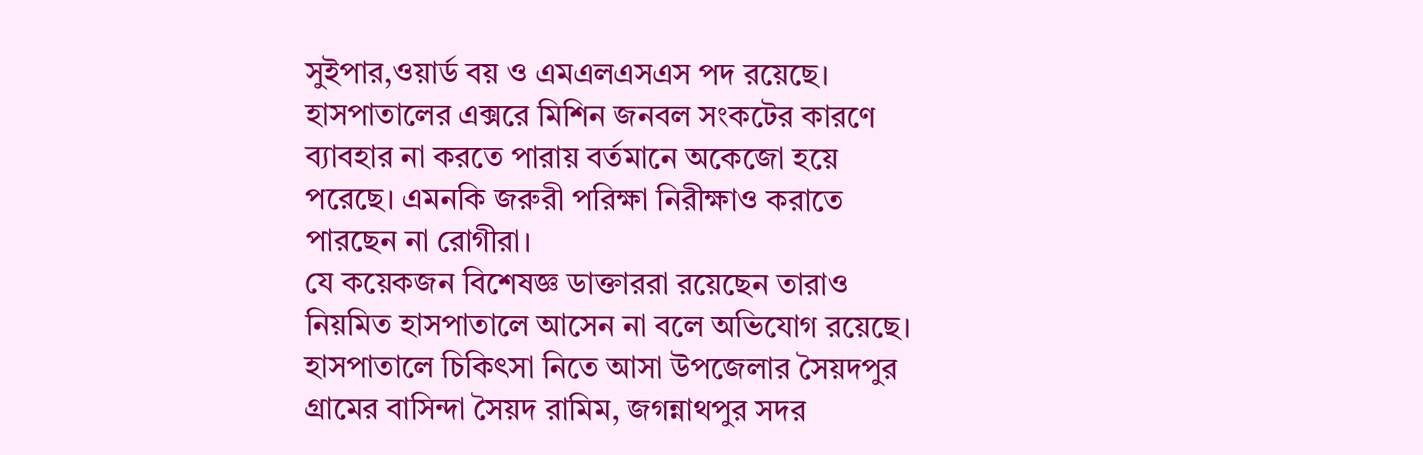সুইপার,ওয়ার্ড বয় ও এমএলএসএস পদ রয়েছে।
হাসপাতালের এক্সরে মিশিন জনবল সংকটের কারণে ব্যাবহার না করতে পারায় বর্তমানে অকেজো হয়ে পরেছে। এমনকি জরুরী পরিক্ষা নিরীক্ষাও করাতে পারছেন না রোগীরা।
যে কয়েকজন বিশেষজ্ঞ ডাক্তাররা রয়েছেন তারাও নিয়মিত হাসপাতালে আসেন না বলে অভিযোগ রয়েছে।
হাসপাতালে চিকিৎসা নিতে আসা উপজেলার সৈয়দপুর গ্রামের বাসিন্দা সৈয়দ রামিম, জগন্নাথপুর সদর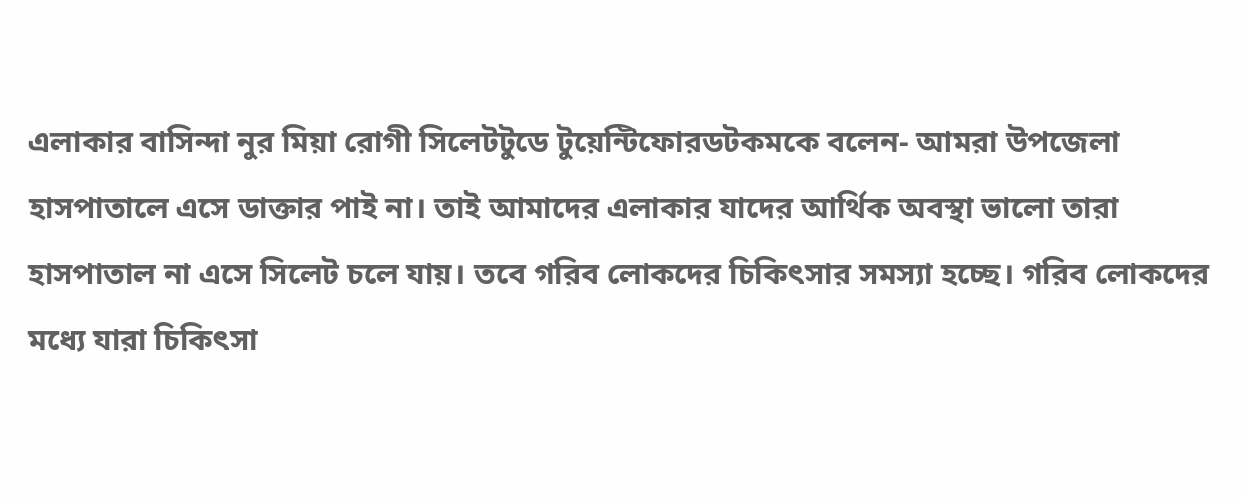এলাকার বাসিন্দা নুর মিয়া রোগী সিলেটটুডে টুয়েন্টিফোরডটকমকে বলেন- আমরা উপজেলা হাসপাতালে এসে ডাক্তার পাই না। তাই আমাদের এলাকার যাদের আর্থিক অবস্থা ভালো তারা হাসপাতাল না এসে সিলেট চলে যায়। তবে গরিব লোকদের চিকিৎসার সমস্যা হচ্ছে। গরিব লোকদের মধ্যে যারা চিকিৎসা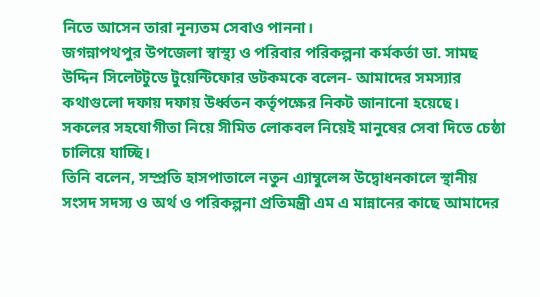নিতে আসেন তারা নূন্যতম সেবাও পাননা।
জগন্নাপথপুর উপজেলা স্বাস্থ্য ও পরিবার পরিকল্পনা কর্মকর্তা ডা. সামছ উদ্দিন সিলেটটুডে টুয়েন্টিফোর ডটকমকে বলেন- আমাদের সমস্যার কথাগুলো দফায় দফায় উর্ধ্বতন কর্তৃপক্ষের নিকট জানানো হয়েছে। সকলের সহযোগীতা নিয়ে সীমিত লোকবল নিয়েই মানুষের সেবা দিতে চেষ্ঠা চালিয়ে যাচ্ছি।
তিনি বলেন, সম্প্রতি হাসপাতালে নতুন এ্যাম্বুলেন্স উদ্বোধনকালে স্থানীয় সংসদ সদস্য ও অর্থ ও পরিকল্পনা প্রতিমন্ত্রী এম এ মান্নানের কাছে আমাদের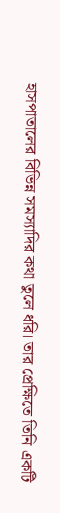হাসপাতালের বিভিন্ন সমস্যাদির কথা তুলে ধরি। তার প্রেক্ষিতে তিনি একটি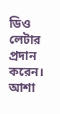ডিও লেটার প্রদান করেন। আশা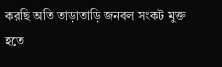করছি অতি তাড়াতাড়ি জনবল সংকট মুক্ত হতে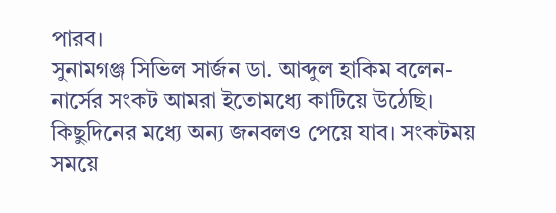পারব।
সুনামগঞ্জ সিভিল সার্জন ডা. আব্দুল হাকিম বলেন- নার্সের সংকট আমরা ইতোমধ্যে কাটিয়ে উঠেছি। কিছুদিনের মধ্যে অন্য জনবলও পেয়ে যাব। সংকটময় সময়ে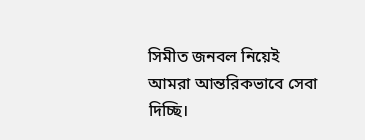সিমীত জনবল নিয়েই আমরা আন্তরিকভাবে সেবা দিচ্ছি।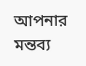আপনার মন্তব্য